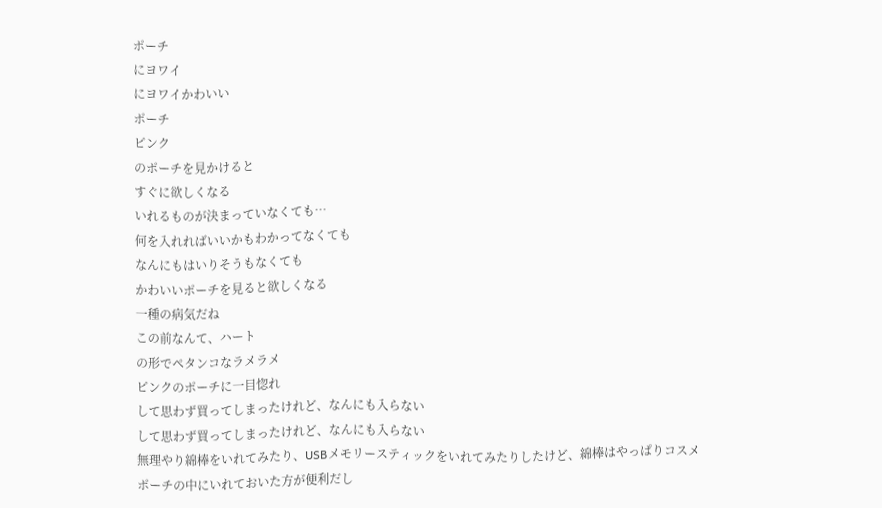ポーチ
にヨワイ
にヨワイかわいい
ポーチ
ピンク
のポーチを見かけると
すぐに欲しくなる
いれるものが決まっていなくても…
何を入れればいいかもわかってなくても
なんにもはいりそうもなくても
かわいいポーチを見ると欲しくなる
一種の病気だね
この前なんて、ハート
の形でペタンコなラメラメ
ピンクのポーチに一目惚れ
して思わず買ってしまったけれど、なんにも入らない
して思わず買ってしまったけれど、なんにも入らない
無理やり綿棒をいれてみたり、USBメモリースティックをいれてみたりしたけど、綿棒はやっぱりコスメポーチの中にいれておいた方が便利だし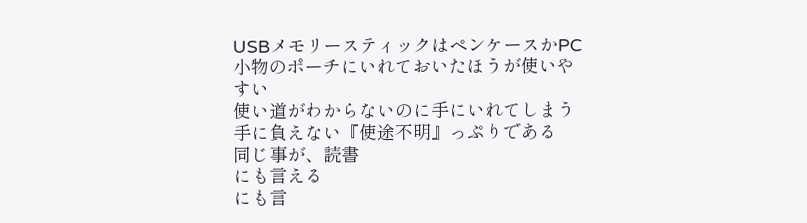USBメモリースティックはペンケースかPC小物のポーチにいれておいたほうが使いやすい
使い道がわからないのに手にいれてしまう
手に負えない『使途不明』っぷりである
同じ事が、読書
にも言える
にも言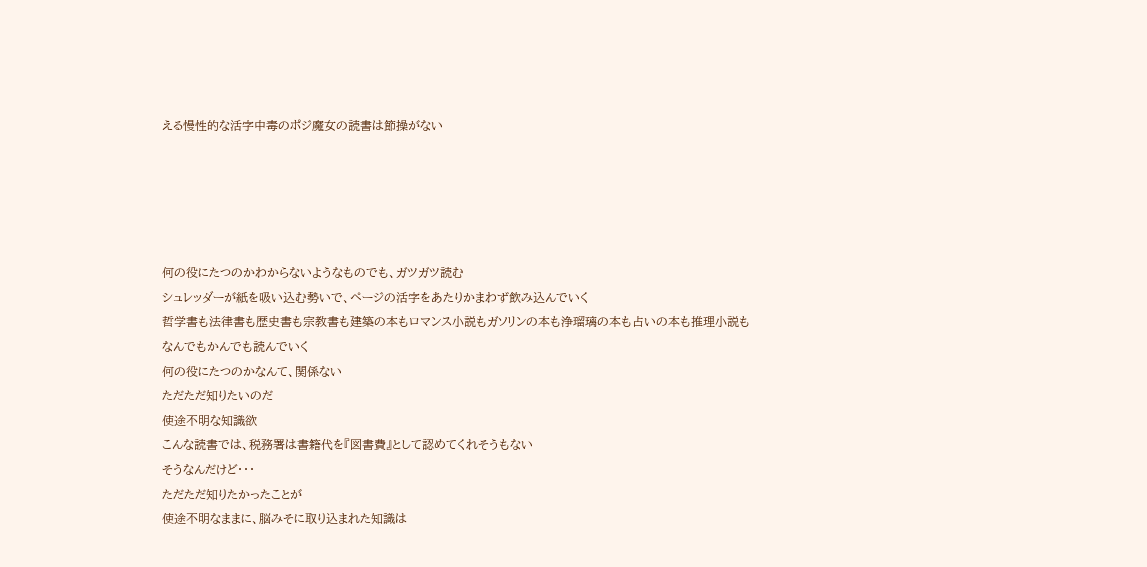える慢性的な活字中毒のポジ魔女の読書は節操がない





何の役にたつのかわからないようなものでも、ガツガツ読む
シュレッダーが紙を吸い込む勢いで、ページの活字をあたりかまわず飲み込んでいく
哲学書も法律書も歴史書も宗教書も建築の本もロマンス小説もガソリンの本も浄瑠璃の本も占いの本も推理小説も
なんでもかんでも読んでいく
何の役にたつのかなんて、関係ない
ただただ知りたいのだ
使途不明な知識欲
こんな読書では、税務署は書籍代を『図書費』として認めてくれそうもない
そうなんだけど・・・
ただただ知りたかったことが
使途不明なままに、脳みそに取り込まれた知識は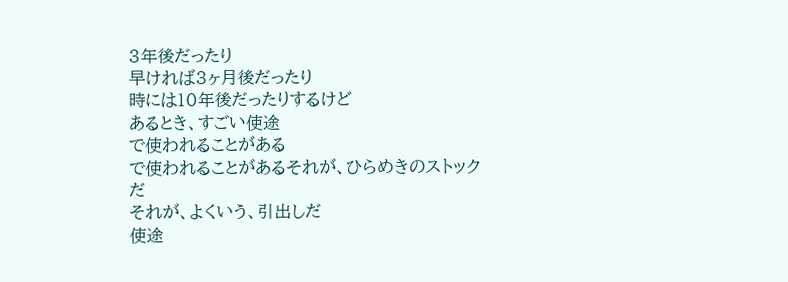3年後だったり
早ければ3ヶ月後だったり
時には10年後だったりするけど
あるとき、すごい使途
で使われることがある
で使われることがあるそれが、ひらめきのストックだ
それが、よくいう、引出しだ
使途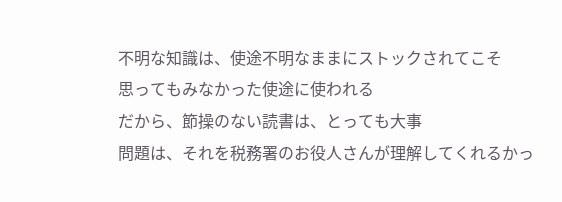不明な知識は、使途不明なままにストックされてこそ
思ってもみなかった使途に使われる
だから、節操のない読書は、とっても大事
問題は、それを税務署のお役人さんが理解してくれるかっ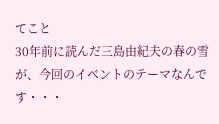てこと
30年前に読んだ三島由紀夫の春の雪が、今回のイベントのテーマなんです・・・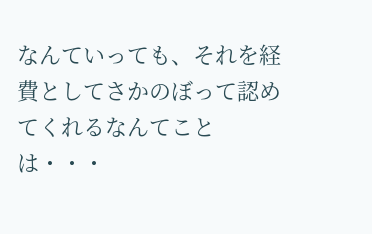なんていっても、それを経費としてさかのぼって認めてくれるなんてことは・・・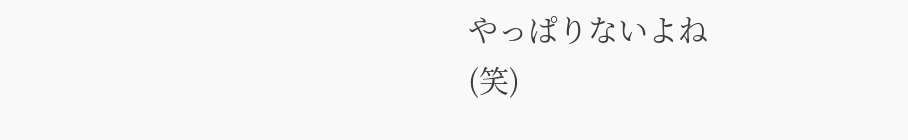やっぱりないよね
(笑)